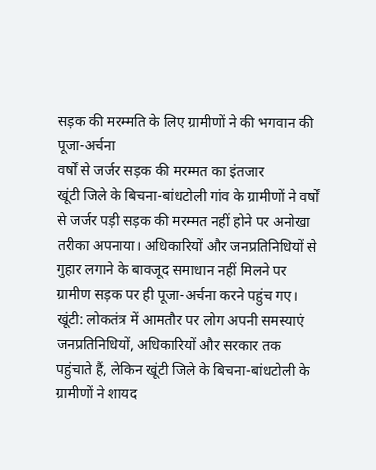सड़क की मरम्मति के लिए ग्रामीणों ने की भगवान की पूजा-अर्चना
वर्षों से जर्जर सड़क की मरम्मत का इंतजार
खूंटी जिले के बिचना-बांधटोली गांव के ग्रामीणों ने वर्षों से जर्जर पड़ी सड़क की मरम्मत नहीं होने पर अनोखा तरीका अपनाया। अधिकारियों और जनप्रतिनिधियों से गुहार लगाने के बावजूद समाधान नहीं मिलने पर ग्रामीण सड़क पर ही पूजा-अर्चना करने पहुंच गए।
खूंटी: लोकतंत्र में आमतौर पर लोग अपनी समस्याएं जनप्रतिनिधियों, अधिकारियों और सरकार तक पहुंचाते हैं, लेकिन खूंटी जिले के बिचना-बांधटोली के ग्रामीणों ने शायद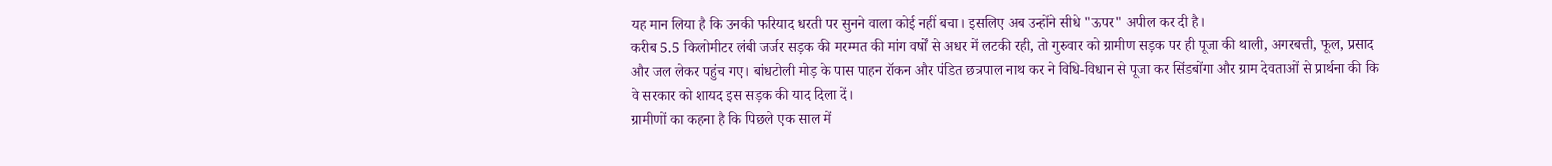यह मान लिया है कि उनकी फरियाद धरती पर सुनने वाला कोई नहीं बचा। इसलिए अब उन्होंने सीधे "ऊपर" अपील कर दी है।
करीब 5.5 किलोमीटर लंबी जर्जर सड़क की मरम्मत की मांग वर्षों से अधर में लटकी रही, तो गुरुवार को ग्रामीण सड़क पर ही पूजा की थाली, अगरबत्ती, फूल, प्रसाद और जल लेकर पहुंच गए। बांधटोली मोड़ के पास पाहन रॉकन और पंडित छत्रपाल नाथ कर ने विधि-विधान से पूजा कर सिंडबोंगा और ग्राम देवताओं से प्रार्थना की कि वे सरकार को शायद इस सड़क की याद दिला दें।
ग्रामीणों का कहना है कि पिछले एक साल में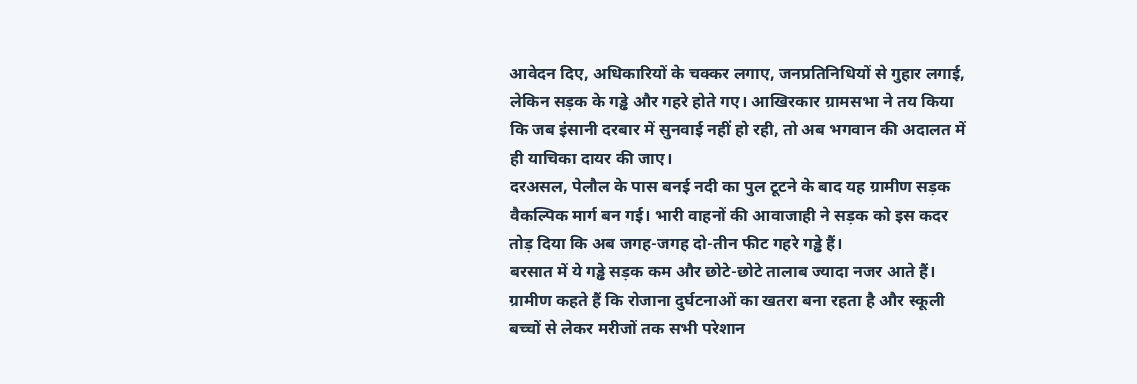आवेदन दिए, अधिकारियों के चक्कर लगाए, जनप्रतिनिधियों से गुहार लगाई, लेकिन सड़क के गड्ढे और गहरे होते गए। आखिरकार ग्रामसभा ने तय किया कि जब इंसानी दरबार में सुनवाई नहीं हो रही, तो अब भगवान की अदालत में ही याचिका दायर की जाए।
दरअसल, पेलौल के पास बनई नदी का पुल टूटने के बाद यह ग्रामीण सड़क वैकल्पिक मार्ग बन गई। भारी वाहनों की आवाजाही ने सड़क को इस कदर तोड़ दिया कि अब जगह-जगह दो-तीन फीट गहरे गड्ढे हैं।
बरसात में ये गड्ढे सड़क कम और छोटे-छोटे तालाब ज्यादा नजर आते हैं। ग्रामीण कहते हैं कि रोजाना दुर्घटनाओं का खतरा बना रहता है और स्कूली बच्चों से लेकर मरीजों तक सभी परेशान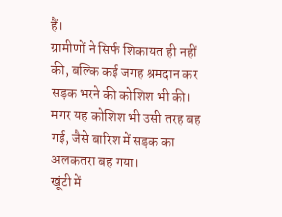हैं।
ग्रामीणों ने सिर्फ शिकायत ही नहीं की, बल्कि कई जगह श्रमदान कर सड़क भरने की कोशिश भी की। मगर यह कोशिश भी उसी तरह बह गई, जैसे बारिश में सड़क का अलकतरा बह गया।
खूंटी में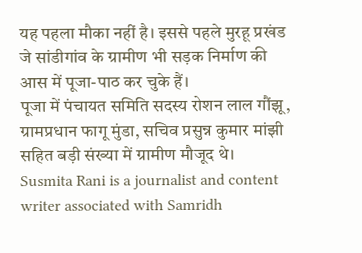यह पहला मौका नहीं है। इससे पहले मुरहू प्रखंड जे सांडीगांव के ग्रामीण भी सड़क निर्माण की आस में पूजा-पाठ कर चुके हैं।
पूजा में पंचायत समिति सदस्य रोशन लाल गौंझू, ग्रामप्रधान फागू मुंडा, सचिव प्रसुन्न कुमार मांझी सहित बड़ी संख्या में ग्रामीण मौजूद थे।
Susmita Rani is a journalist and content writer associated with Samridh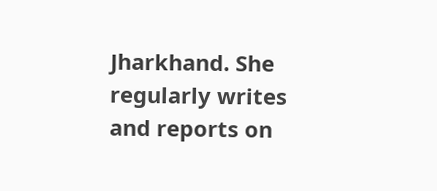Jharkhand. She regularly writes and reports on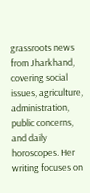grassroots news from Jharkhand, covering social issues, agriculture, administration, public concerns, and daily horoscopes. Her writing focuses on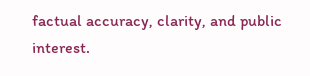factual accuracy, clarity, and public interest.